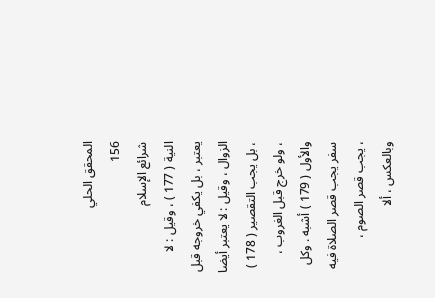المحقق الحلي
156
شرائع الإسلام
النية ( 177 ) ، وقيل : لا يعتبر ، بل يكفي خروجه قبل الزوال ، وقيل : لا يعتبر أيضا ، بل يجب التقصير ( 178 ) ، ولو خرج قبل الغروب ، والأول ( 179 ) أشبه . وكل سفر يجب قصر الصلاة فيه ، يجب قصر الصوم ، وبالعكس ، ألا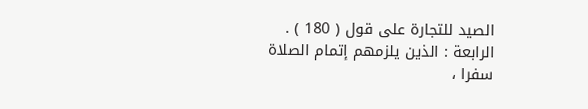الصيد للتجارة على قول ( 180 ) . الرابعة : الذين يلزمهم إتمام الصلاة سفرا ،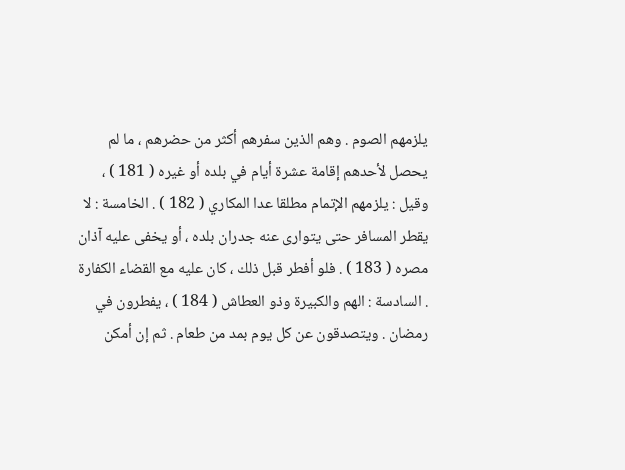يلزمهم الصوم . وهم الذين سفرهم أكثر من حضرهم ، ما لم يحصل لأحدهم إقامة عشرة أيام في بلده أو غيره ( 181 ) ، وقيل : يلزمهم الإتمام مطلقا عدا المكاري ( 182 ) . الخامسة : لا يقطر المسافر حتى يتوارى عنه جدران بلده ، أو يخفى عليه آذان مصره ( 183 ) . فلو أفطر قبل ذلك ، كان عليه مع القضاء الكفارة . السادسة : الهم والكبيرة وذو العطاش ( 184 ) ، يفطرون في رمضان . ويتصدقون عن كل يوم بمد من طعام . ثم إن أمكن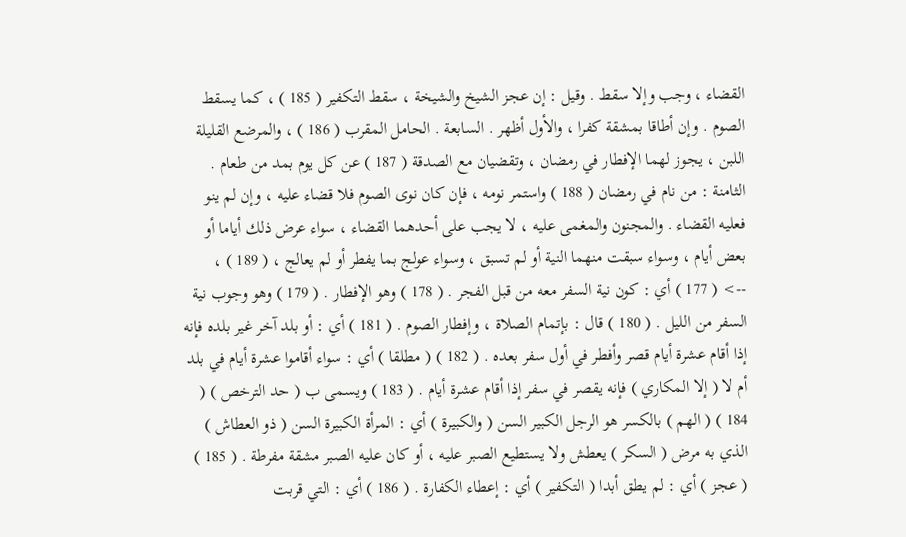القضاء ، وجب وإلا سقط . وقيل : إن عجز الشيخ والشيخة ، سقط التكفير ( 185 ) ، كما يسقط الصوم . وإن أطاقا بمشقة كفرا ، والأول أظهر . السابعة . الحامل المقرب ( 186 ) ، والمرضع القليلة اللبن ، يجوز لهما الإفطار في رمضان ، وتقضيان مع الصدقة ( 187 ) عن كل يوم بمد من طعام . الثامنة : من نام في رمضان ( 188 ) واستمر نومه ، فإن كان نوى الصوم فلا قضاء عليه ، وإن لم ينو فعليه القضاء . والمجنون والمغمى عليه ، لا يجب على أحدهما القضاء ، سواء عرض ذلك أياما أو بعض أيام ، وسواء سبقت منهما النية أو لم تسبق ، وسواء عولج بما يفطر أو لم يعالج ، ( 189 ) ،
--> ( 177 ) أي : كون نية السفر معه من قبل الفجر . ( 178 ) وهو الإفطار . ( 179 ) وهو وجوب نية السفر من الليل . ( 180 ) قال : بإتمام الصلاة ، وإفطار الصوم . ( 181 ) أي : أو بلد آخر غير بلده فإنه إذا أقام عشرة أيام قصر وأفطر في أول سفر بعده . ( 182 ) ( مطلقا ) أي : سواء أقاموا عشرة أيام في بلد أم لا ( إلا المكاري ) فإنه يقصر في سفر إذا أقام عشرة أيام . ( 183 ) ويسمى ب ( حد الترخص ) ( 184 ) ( الهم ) بالكسر هو الرجل الكبير السن ( والكبيرة ) أي : المرأة الكبيرة السن ( ذو العطاش ) الذي به مرض ( السكر ) يعطش ولا يستطيع الصبر عليه ، أو كان عليه الصبر مشقة مفرطة . ( 185 ) ( عجز ) أي : لم يطق أبدا ( التكفير ) أي : إعطاء الكفارة . ( 186 ) أي : التي قربت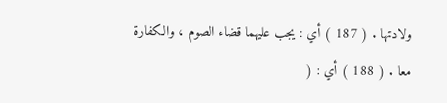ولادتها . ( 187 ) أي : يجب عليهما قضاء الصوم ، والكفارة معا . ( 188 ) أي : (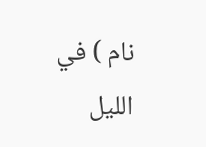نام ) في الليل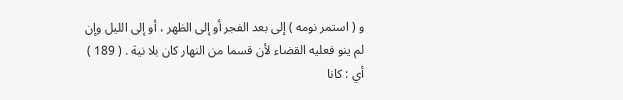و ( استمر نومه ) إلى بعد الفجر أو إلى الظهر ، أو إلى الليل وإن لم ينو فعليه القضاء لأن قسما من النهار كان بلا نية . ( 189 ) أي : كانا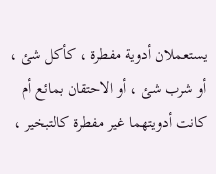يستعملان أدوية مفطرة ، كأكل شئ ، أو شرب شئ ، أو الاحتقان بمائع أم كانت أدويتهما غير مفطرة كالتبخير ،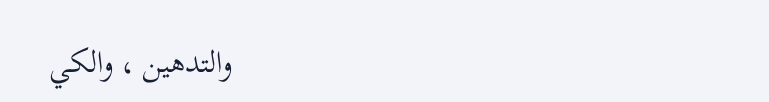والتدهين ، والكي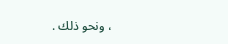، ونحو ذلك .